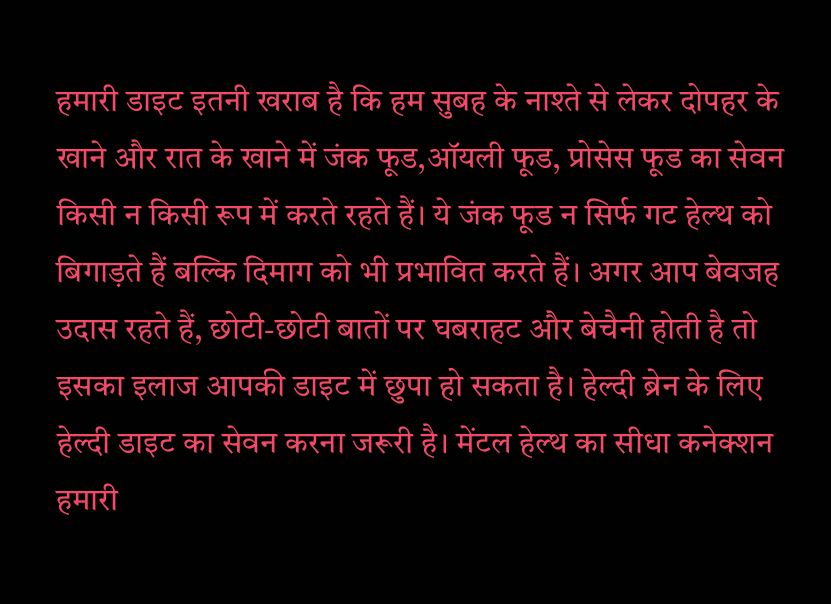हमारी डाइट इतनी खराब है कि हम सुबह के नाश्ते से लेकर दोपहर के खाने और रात के खाने में जंक फूड,ऑयली फूड, प्रोसेस फूड का सेवन किसी न किसी रूप में करते रहते हैं। ये जंक फूड न सिर्फ गट हेल्थ को बिगाड़ते हैं बल्कि दिमाग को भी प्रभावित करते हैं। अगर आप बेवजह उदास रहते हैं, छोटी-छोटी बातों पर घबराहट और बेचैनी होती है तो इसका इलाज आपकी डाइट में छुपा हो सकता है। हेल्दी ब्रेन के लिए हेल्दी डाइट का सेवन करना जरूरी है। मेंटल हेल्थ का सीधा कनेक्शन हमारी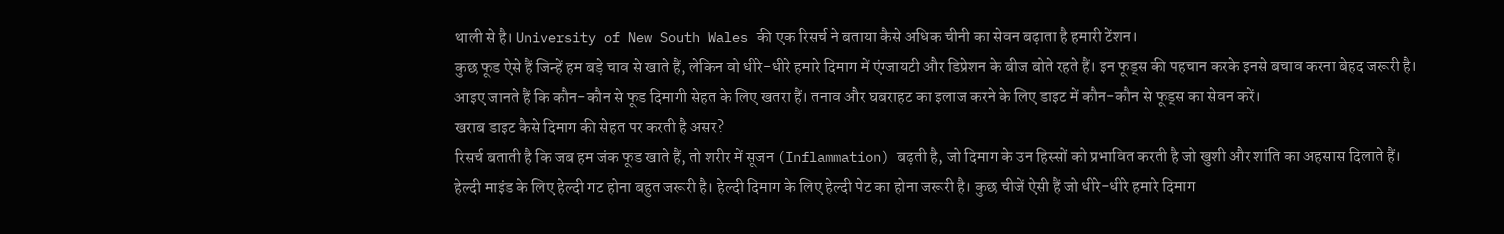थाली से है। University of New South Wales की एक रिसर्च ने बताया कैसे अधिक चीनी का सेवन बढ़ाता है हमारी टेंशन।
कुछ फूड ऐसे हैं जिन्हें हम बड़े चाव से खाते हैं, लेकिन वो धीरे-धीरे हमारे दिमाग में एंग्जायटी और डिप्रेशन के बीज बोते रहते हैं। इन फूड्स की पहचान करके इनसे बचाव करना बेहद जरूरी है। आइए जानते हैं कि कौन-कौन से फूड दिमागी सेहत के लिए खतरा हैं। तनाव और घबराहट का इलाज करने के लिए डाइट में कौन-कौन से फूड्स का सेवन करें।
खराब डाइट कैसे दिमाग की सेहत पर करती है असर?
रिसर्च बताती है कि जब हम जंक फूड खाते हैं, तो शरीर में सूजन (Inflammation) बढ़ती है, जो दिमाग के उन हिस्सों को प्रभावित करती है जो खुशी और शांति का अहसास दिलाते हैं। हेल्दी माइंड के लिए हेल्दी गट होना बहुत जरूरी है। हेल्दी दिमाग के लिए हेल्दी पेट का होना जरूरी है। कुछ चीजें ऐसी हैं जो धीरे-धीरे हमारे दिमाग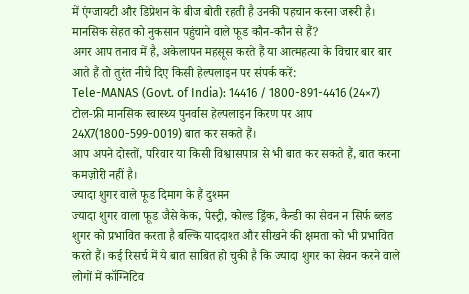में एंग्जायटी और डिप्रेशन के बीज बोती रहती है उनकी पहचान करना जरूरी है।
मानसिक सेहत को नुकसान पहुंचाने वाले फूड कौन-कौन से हैं?
अगर आप तनाव में है, अकेलापन महसूस करते हैं या आत्महत्या के विचार बार बार आते हैं तो तुरंत नीचे दिए किसी हेल्पलाइन पर संपर्क करें:
Tele-MANAS (Govt. of India): 14416 / 1800-891-4416 (24×7)
टोल-फ्री मानसिक स्वास्थ्य पुनर्वास हेल्पलाइन किरण पर आप 24X7(1800-599-0019) बात कर सकते हैं।
आप अपने दोस्तों, परिवार या किसी विश्वासपात्र से भी बात कर सकते हैं, बात करना कमज़ोरी नहीं है।
ज्यादा शुगर वाले फूड दिमाग के हैं दुश्मन
ज्यादा शुगर वाला फूड जैसे केक, पेस्ट्री, कोल्ड ड्रिंक, कैन्डी का सेवन न सिर्फ ब्लड शुगर को प्रभावित करता है बल्कि याददाश्त और सीखने की क्षमता को भी प्रभावित करते हैं। कई रिसर्च में ये बात साबित हो चुकी है कि ज्यादा शुगर का सेवन करने वाले लोगों में कॉग्निटिव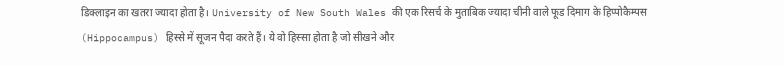डिक्लाइन का खतरा ज्यादा होता है। University of New South Wales की एक रिसर्च के मुताबिक ज्यादा चीनी वाले फूड दिमाग के हिप्पोकैम्पस (Hippocampus) हिस्से में सूजन पैदा करते हैं। ये वो हिस्सा होता है जो सीखने और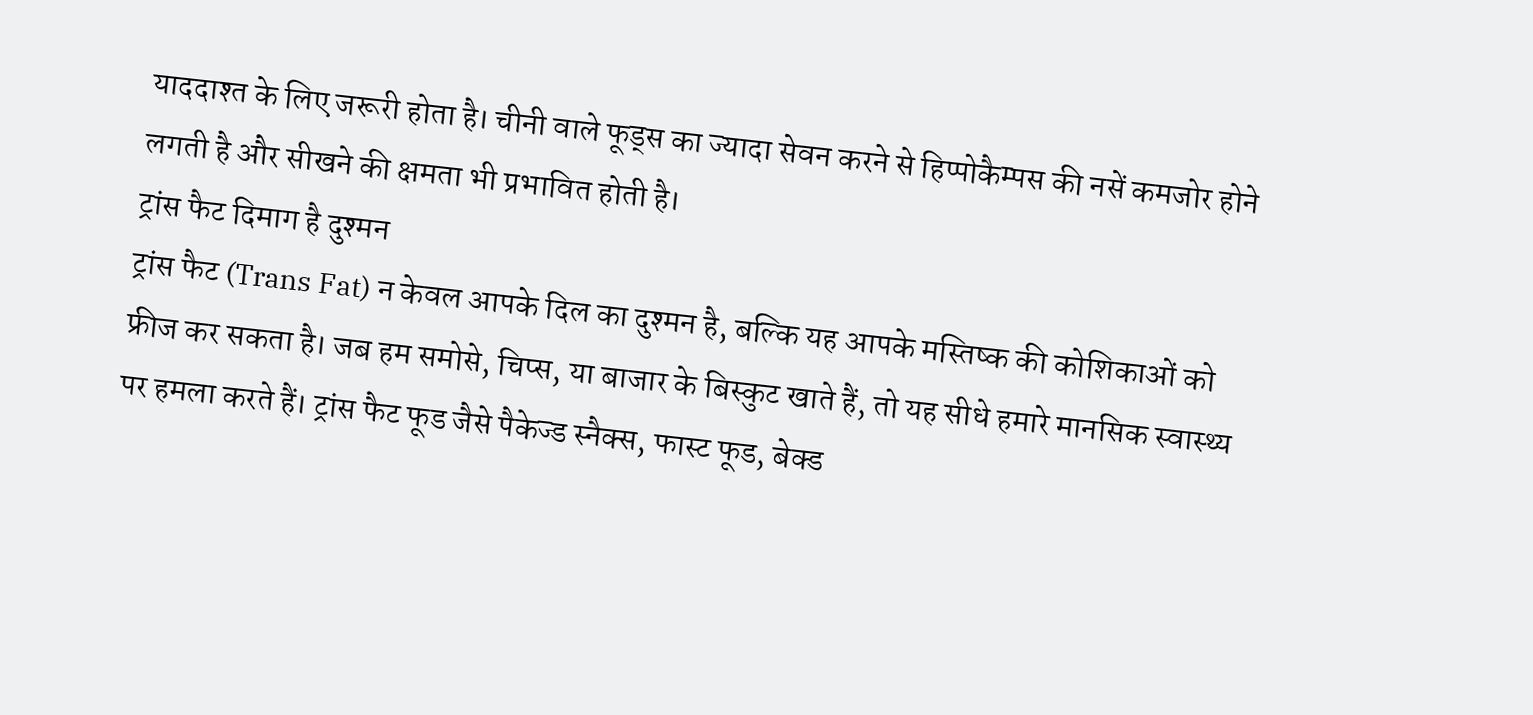याददाश्त के लिए जरूरी होता है। चीनी वाले फूड्स का ज्यादा सेवन करने से हिप्पोकैम्पस की नसें कमजोर होने लगती है और सीखने की क्षमता भी प्रभावित होती है।
ट्रांस फैट दिमाग है दुश्मन
ट्रांस फैट (Trans Fat) न केवल आपके दिल का दुश्मन है, बल्कि यह आपके मस्तिष्क की कोशिकाओं को फ्रीज कर सकता है। जब हम समोसे, चिप्स, या बाजार के बिस्कुट खाते हैं, तो यह सीधे हमारे मानसिक स्वास्थ्य पर हमला करते हैं। ट्रांस फैट फूड जैसे पैकेज्ड स्नैक्स, फास्ट फूड, बेक्ड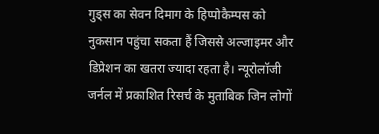गुड्स का सेवन दिमाग के हिप्पोकैम्पस को नुकसान पहुंचा सकता हैं जिससे अल्जाइमर और डिप्रेशन का खतरा ज्यादा रहता है। न्यूरोलॉजी जर्नल में प्रकाशित रिसर्च के मुताबिक जिन लोगों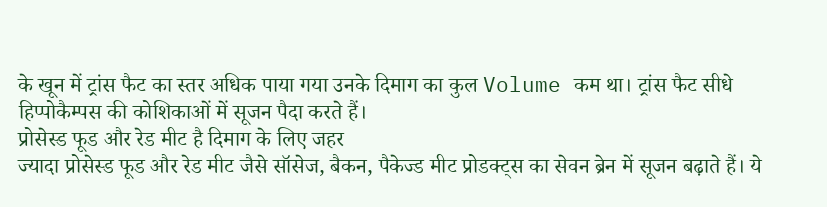के खून में ट्रांस फैट का स्तर अधिक पाया गया उनके दिमाग का कुल Volume कम था। ट्रांस फैट सीधे हिप्पोकैम्पस की कोशिकाओं में सूजन पैदा करते हैं।
प्रोसेस्ड फूड और रेड मीट है दिमाग के लिए जहर
ज्यादा प्रोसेस्ड फूड और रेड मीट जैसे सॉसेज, बैकन, पैकेज्ड मीट प्रोडक्ट्स का सेवन ब्रेन में सूजन बढ़ाते हैं। ये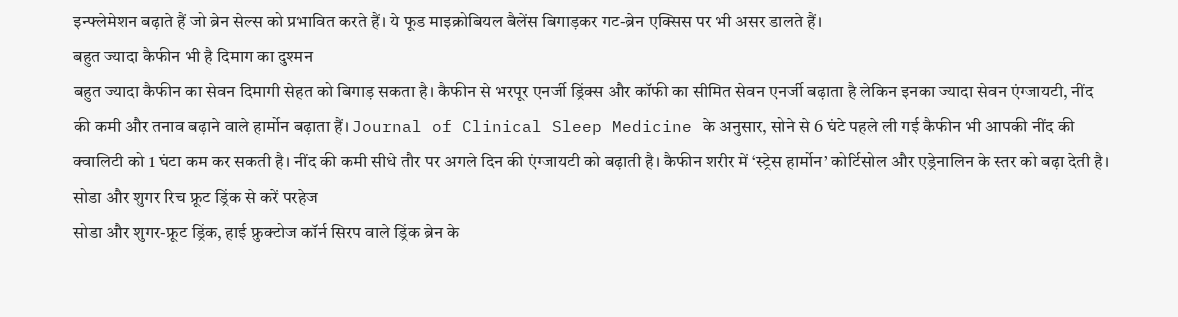इन्फ्लेमेशन बढ़ाते हैं जो ब्रेन सेल्स को प्रभावित करते हैं। ये फूड माइक्रोबियल बैलेंस बिगाड़कर गट-ब्रेन एक्सिस पर भी असर डालते हैं।
बहुत ज्यादा कैफीन भी है दिमाग का दुश्मन
बहुत ज्यादा कैफीन का सेवन दिमागी सेहत को बिगाड़ सकता है। कैफीन से भरपूर एनर्जी ड्रिंक्स और कॉफी का सीमित सेवन एनर्जी बढ़ाता है लेकिन इनका ज्यादा सेवन एंग्जायटी, नींद की कमी और तनाव बढ़ाने वाले हार्मोन बढ़ाता हैं। Journal of Clinical Sleep Medicine के अनुसार, सोने से 6 घंटे पहले ली गई कैफीन भी आपकी नींद की क्वालिटी को 1 घंटा कम कर सकती है। नींद की कमी सीधे तौर पर अगले दिन की एंग्जायटी को बढ़ाती है। कैफीन शरीर में ‘स्ट्रेस हार्मोन’ कोर्टिसोल और एड्रेनालिन के स्तर को बढ़ा देती है।
सोडा और शुगर रिच फ्रूट ड्रिंक से करें परहेज
सोडा और शुगर-फ्रूट ड्रिंक, हाई फ्रुक्टोज कॉर्न सिरप वाले ड्रिंक ब्रेन के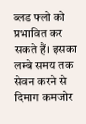ब्लड फ्लो को प्रभावित कर सकते हैं। इसका लम्बे समय तक सेवन करने से दिमाग कमजोर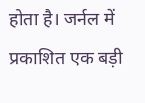होता है। जर्नल में प्रकाशित एक बड़ी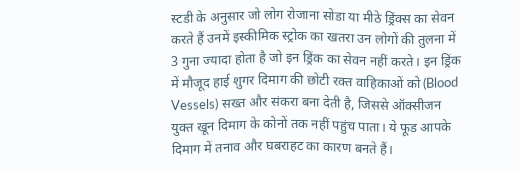स्टडी के अनुसार जो लोग रोजाना सोडा या मीठे ड्रिंक्स का सेवन करते हैं उनमें इस्कीमिक स्ट्रोक का खतरा उन लोगों की तुलना में 3 गुना ज्यादा होता है जो इन ड्रिंक का सेवन नहीं करते। इन ड्रिंक में मौजूद हाई शुगर दिमाग की छोटी रक्त वाहिकाओं को (Blood Vessels) सख्त और संकरा बना देती है, जिससे ऑक्सीजन युक्त खून दिमाग के कोनों तक नहीं पहुंच पाता। ये फूड आपके दिमाग में तनाव और घबराहट का कारण बनते हैं।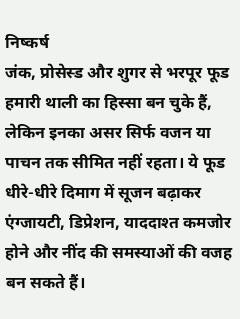निष्कर्ष
जंक, प्रोसेस्ड और शुगर से भरपूर फूड हमारी थाली का हिस्सा बन चुके हैं, लेकिन इनका असर सिर्फ वजन या पाचन तक सीमित नहीं रहता। ये फूड धीरे-धीरे दिमाग में सूजन बढ़ाकर एंग्जायटी, डिप्रेशन, याददाश्त कमजोर होने और नींद की समस्याओं की वजह बन सकते हैं।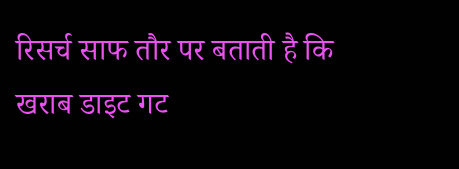रिसर्च साफ तौर पर बताती है कि खराब डाइट गट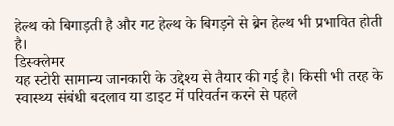हेल्थ को बिगाड़ती है और गट हेल्थ के बिगड़ने से ब्रेन हेल्थ भी प्रभावित होती है।
डिस्क्लेमर
यह स्टोरी सामान्य जानकारी के उद्देश्य से तैयार की गई है। किसी भी तरह के स्वास्थ्य संबंधी बदलाव या डाइट में परिवर्तन करने से पहले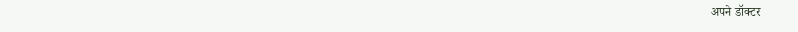अपने डॉक्टर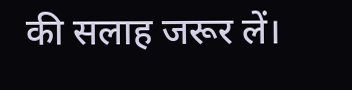की सलाह जरूर लें।